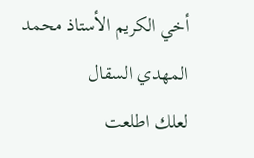أخي الكريم الأستاذ محمد المهدي السقال
لعلك اطلعت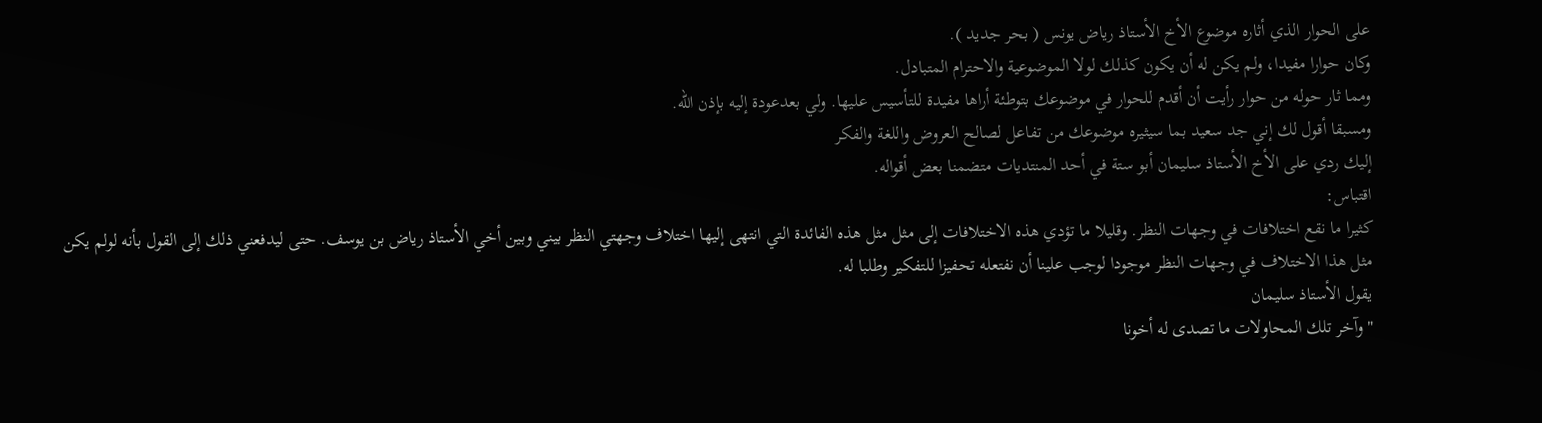على الحوار الذي أثاره موضوع الأخ الأستاذ رياض يونس ( بحر جديد ).
وكان حوارا مفيدا، ولم يكن له أن يكون كذلك لولا الموضوعية والاحترام المتبادل.
ومما ثار حوله من حوار رأيت أن أقدم للحوار في موضوعك بتوطئة أراها مفيدة للتأسيس عليها. ولي بعدعودة إليه بإذن الله.
ومسبقا أقول لك إني جد سعيد بما سيثيره موضوعك من تفاعل لصالح العروض واللغة والفكر
إليك ردي على الأخ الأستاذ سليمان أبو ستة في أحد المنتديات متضمنا بعض أقواله.
اقتباس:
كثيرا ما نقع اختلافات في وجهات النظر. وقليلا ما تؤدي هذه الاختلافات إلى مثل مثل هذه الفائدة التي انتهى إليها اختلاف وجهتي النظر بيني وبين أخي الأستاذ رياض بن يوسف. حتى ليدفعني ذلك إلى القول بأنه لولم يكن مثل هذا الاختلاف في وجهات النظر موجودا لوجب علينا أن نفتعله تحفيزا للتفكير وطلبا له.
يقول الأستاذ سليمان
" وآخر تلك المحاولات ما تصدى له أخونا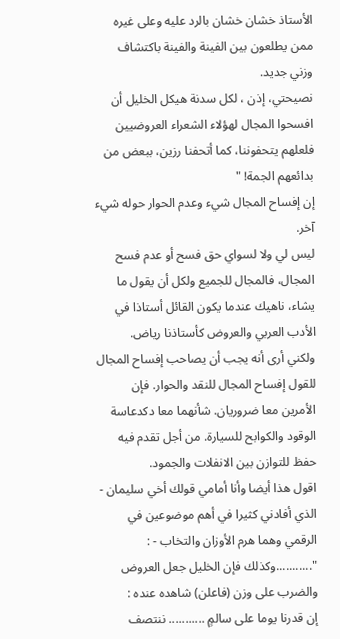الأستاذ خشان خشان بالرد عليه وعلى غيره ممن يطلعون بين الفينة والفينة باكتشاف وزني جديد.
نصيحتي، إذن ، لكل سدنة هيكل الخليل أن افسحوا المجال لهؤلاء الشعراء العروضيين فلعلهم يتحفوننا، كما أتحفنا رزين، ببعض من بدائعهم الجمة! "
إن إفساح المجال شيء وعدم الحوار حوله شيء آخر.
ليس لي ولا لسواي حق فسح أو عدم فسح المجال، فالمجال للجميع ولكل أن يقول ما يشاء، ناهيك عندما يكون القائل أستاذا في الأدب العربي والعروض كأستاذنا رياض.
ولكني أرى أنه يجب أن يصاحب إفساح المجال للقول إفساح المجال للنقد والحوار. فإن الأمرين معا ضروريان. شأنهما معا دكدعاسة الوقود والكوابح للسيارة. من أجل تقدم فيه حفظ للتوازن بين الانفلات والجمود.
اقول هذا أيضا وأنا أمامي قولك أخي سليمان - الذي أفادني كثيرا في أهم موضوعين في الرقمي وهما هرم الأوزان والتخاب - :
"...........وكذلك فإن الخليل جعل العروض والضرب على وزن (فاعلن) شاهده عنده :
إن قدرنا يوما على سالمٍ ........... ننتصف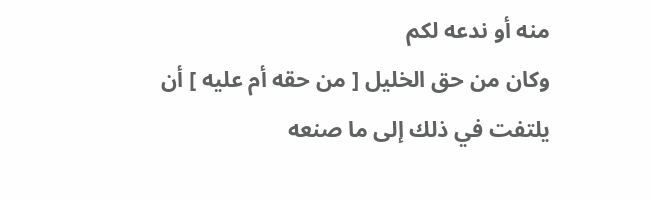منه أو ندعه لكم
وكان من حق الخليل [ من حقه أم عليه ] أن يلتفت في ذلك إلى ما صنعه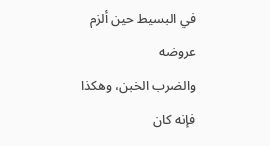في البسيط حين ألزم عروضه
والضرب الخبن، وهكذا فإنه كان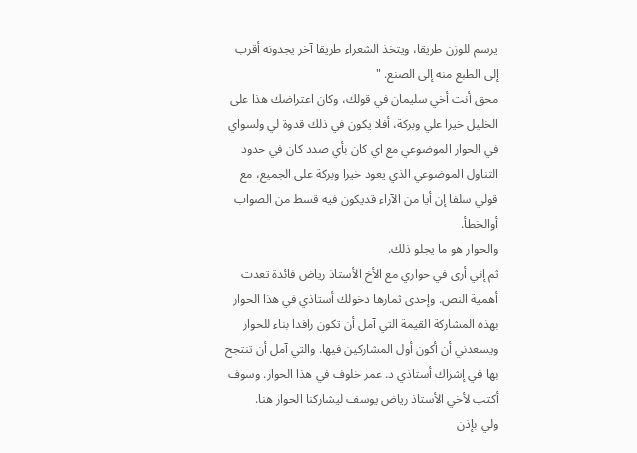يرسم للوزن طريقا، ويتخذ الشعراء طريقا آخر يجدونه أقرب إلى الطبع منه إلى الصنع. "
محق أنت أخي سليمان في قولك، وكان اعتراضك هذا على الخليل خيرا علي وبركة، أفلا يكون في ذلك قدوة لي ولسواي في الحوار الموضوعي مع اي كان بأي صدد كان في حدود التناول الموضوعي الذي يعود خيرا وبركة على الجميع، مع قولي سلفا إن أيا من الآراء قديكون فيه قسط من الصواب أوالخطأ.
والحوار هو ما يجلو ذلك.
ثم إني أرى في حواري مع الأخ الأستاذ رياض فائدة تعدت أهمية النص. وإحدى ثمارها دخولك أستاذي في هذا الحوار بهذه المشاركة القيمة التي آمل أن تكون رافدا بناء للحوار ويسعدني أن أكون أول المشاركين فيها. والتي آمل أن تنتجح بها في إشراك أستاذي د. عمر خلوف في هذا الحوار. وسوف أكتب لأخي الأستاذ رياض يوسف ليشاركنا الحوار هنا.
ولي بإذن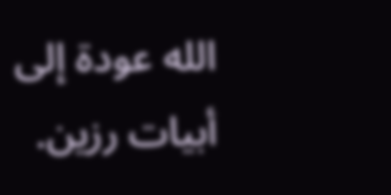الله عودة إلى أبيات رزين.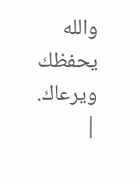والله يحفظك ويرعاك.
|